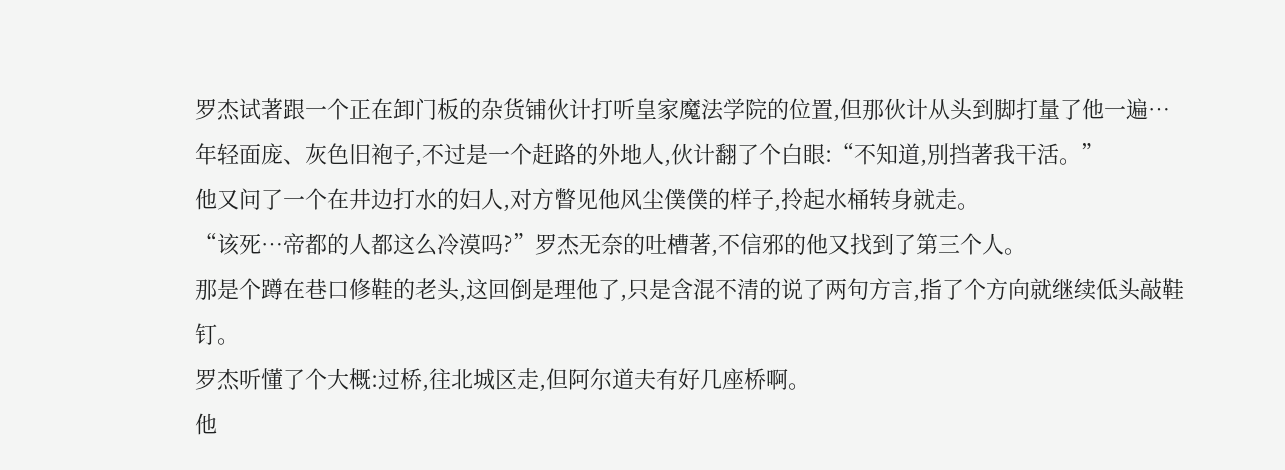罗杰试著跟一个正在卸门板的杂货铺伙计打听皇家魔法学院的位置,但那伙计从头到脚打量了他一遍…
年轻面庞、灰色旧袍子,不过是一个赶路的外地人,伙计翻了个白眼:“不知道,別挡著我干活。”
他又问了一个在井边打水的妇人,对方瞥见他风尘僕僕的样子,拎起水桶转身就走。
“该死…帝都的人都这么冷漠吗?”罗杰无奈的吐槽著,不信邪的他又找到了第三个人。
那是个蹲在巷口修鞋的老头,这回倒是理他了,只是含混不清的说了两句方言,指了个方向就继续低头敲鞋钉。
罗杰听懂了个大概:过桥,往北城区走,但阿尔道夫有好几座桥啊。
他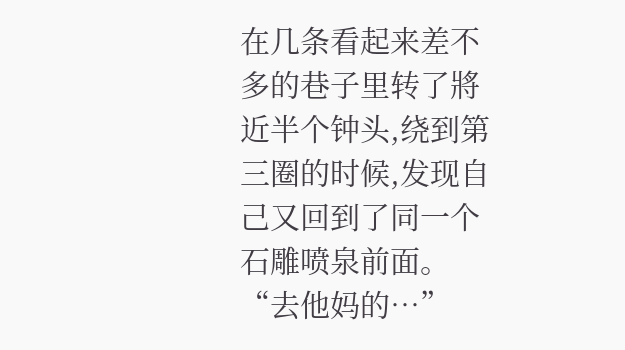在几条看起来差不多的巷子里转了將近半个钟头,绕到第三圈的时候,发现自己又回到了同一个石雕喷泉前面。
“去他妈的…”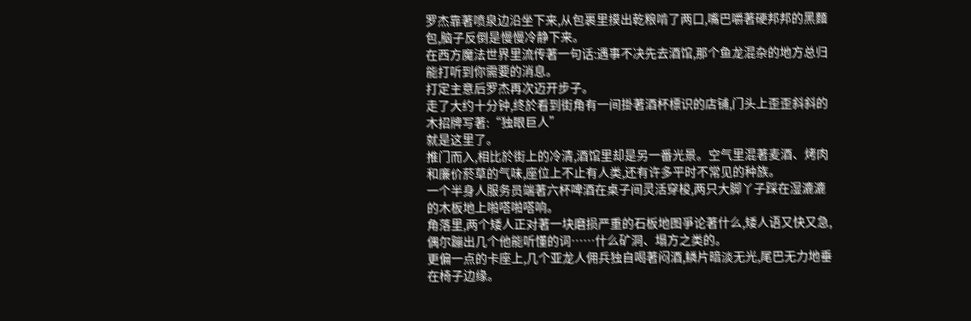罗杰靠著喷泉边沿坐下来,从包裹里摸出乾粮啃了两口,嘴巴嚼著硬邦邦的黑麵包,脑子反倒是慢慢冷静下来。
在西方魔法世界里流传著一句话:遇事不决先去酒馆,那个鱼龙混杂的地方总归能打听到你需要的消息。
打定主意后罗杰再次迈开步子。
走了大约十分钟,终於看到街角有一间掛著酒杯標识的店铺,门头上歪歪斜斜的木招牌写著:“独眼巨人”
就是这里了。
推门而入,相比於街上的冷清,酒馆里却是另一番光景。空气里混著麦酒、烤肉和廉价菸草的气味,座位上不止有人类,还有许多平时不常见的种族。
一个半身人服务员端著六杯啤酒在桌子间灵活穿梭,两只大脚丫子踩在湿漉漉的木板地上啪嗒啪嗒响。
角落里,两个矮人正对著一块磨损严重的石板地图爭论著什么,矮人语又快又急,偶尔蹦出几个他能听懂的词……什么矿洞、塌方之类的。
更偏一点的卡座上,几个亚龙人佣兵独自喝著闷酒,鳞片暗淡无光,尾巴无力地垂在椅子边缘。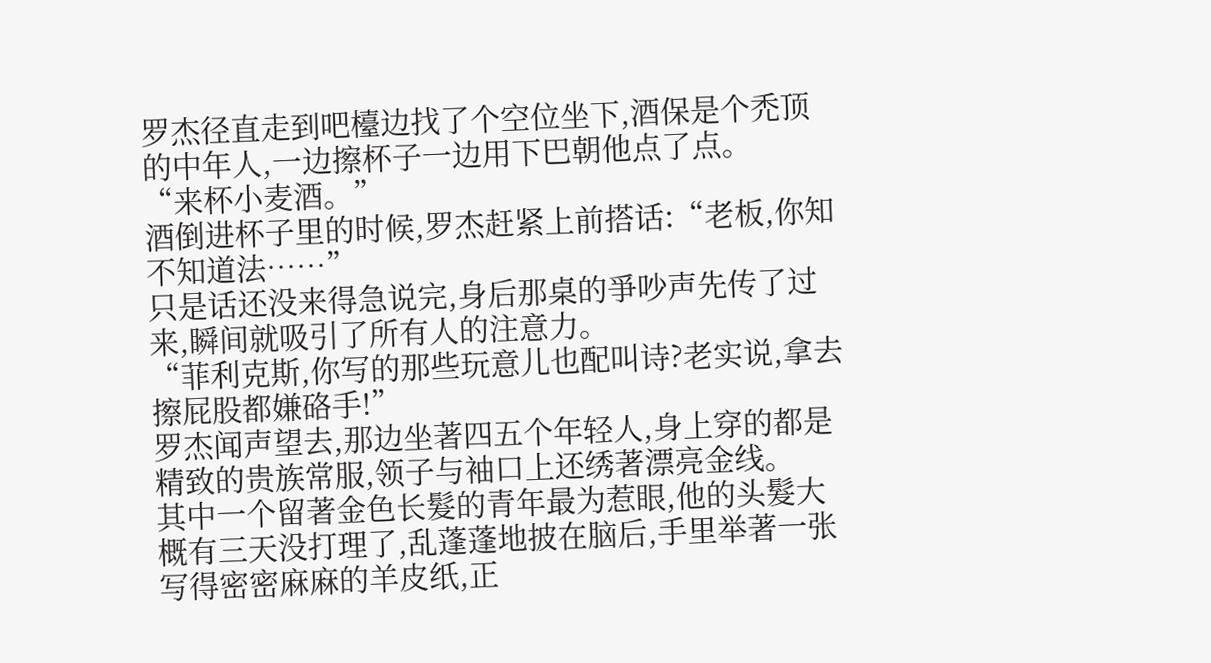罗杰径直走到吧檯边找了个空位坐下,酒保是个禿顶的中年人,一边擦杯子一边用下巴朝他点了点。
“来杯小麦酒。”
酒倒进杯子里的时候,罗杰赶紧上前搭话:“老板,你知不知道法……”
只是话还没来得急说完,身后那桌的爭吵声先传了过来,瞬间就吸引了所有人的注意力。
“菲利克斯,你写的那些玩意儿也配叫诗?老实说,拿去擦屁股都嫌硌手!”
罗杰闻声望去,那边坐著四五个年轻人,身上穿的都是精致的贵族常服,领子与袖口上还绣著漂亮金线。
其中一个留著金色长髮的青年最为惹眼,他的头髮大概有三天没打理了,乱蓬蓬地披在脑后,手里举著一张写得密密麻麻的羊皮纸,正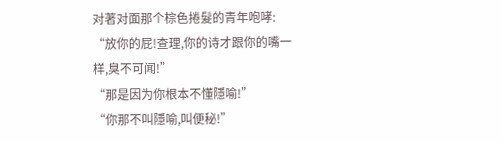对著对面那个棕色捲髮的青年咆哮:
“放你的屁!查理,你的诗才跟你的嘴一样,臭不可闻!”
“那是因为你根本不懂隱喻!”
“你那不叫隱喻,叫便秘!”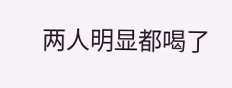两人明显都喝了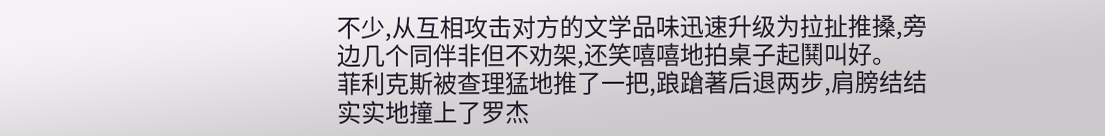不少,从互相攻击对方的文学品味迅速升级为拉扯推搡,旁边几个同伴非但不劝架,还笑嘻嘻地拍桌子起鬨叫好。
菲利克斯被查理猛地推了一把,踉蹌著后退两步,肩膀结结实实地撞上了罗杰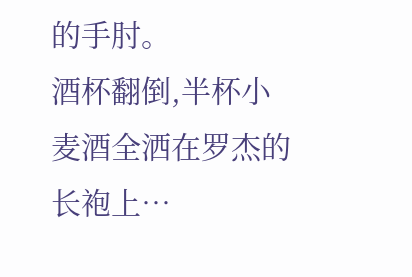的手肘。
酒杯翻倒,半杯小麦酒全洒在罗杰的长袍上…